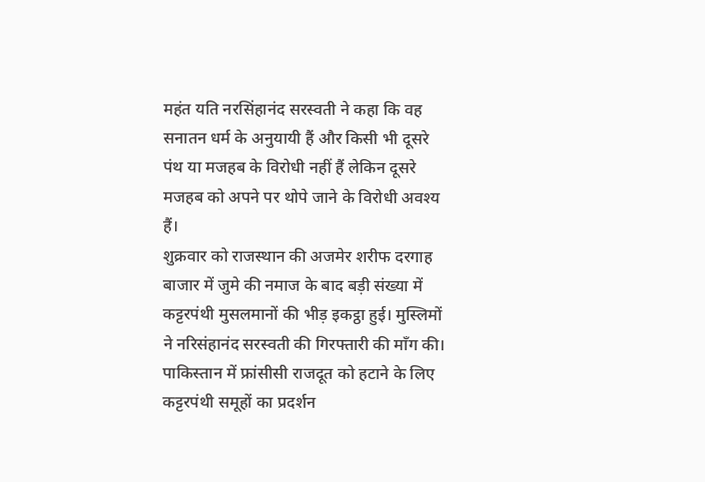महंत यति नरसिंहानंद सरस्वती ने कहा कि वह सनातन धर्म के अनुयायी हैं और किसी भी दूसरे पंथ या मजहब के विरोधी नहीं हैं लेकिन दूसरे मजहब को अपने पर थोपे जाने के विरोधी अवश्य हैं।
शुक्रवार को राजस्थान की अजमेर शरीफ दरगाह बाजार में जुमे की नमाज के बाद बड़ी संख्या में कट्टरपंथी मुसलमानों की भीड़ इकट्ठा हुई। मुस्लिमों ने नरिसंहानंद सरस्वती की गिरफ्तारी की माँग की।
पाकिस्तान में फ्रांसीसी राजदूत को हटाने के लिए कट्टरपंथी समूहों का प्रदर्शन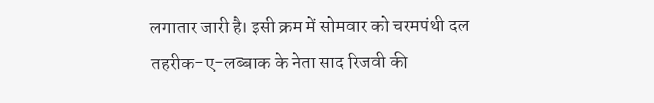लगातार जारी है। इसी क्रम में सोमवार को चरमपंथी दल तहरीक-ए-लब्बाक के नेता साद रिजवी की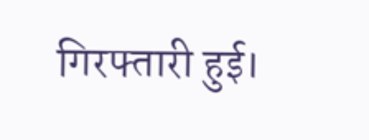गिरफ्तारी हुई।